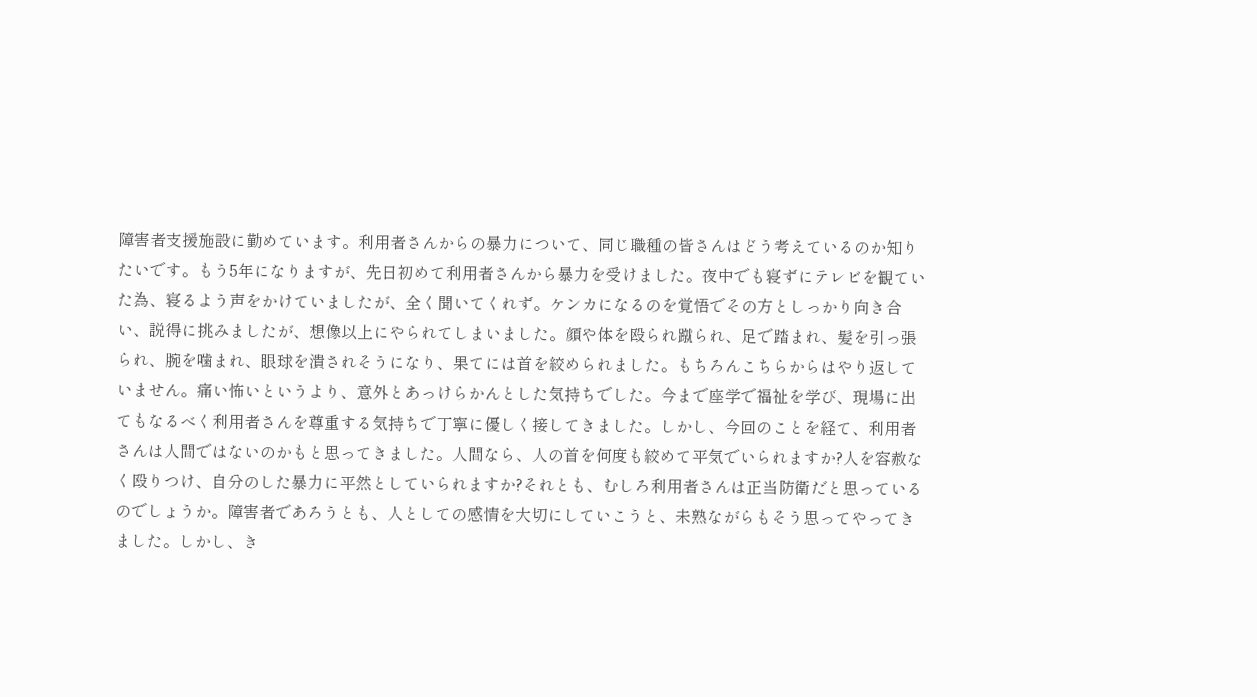障害者支援施設に勤めています。利用者さんからの暴力について、同じ職種の皆さんはどう考えているのか知りたいです。もう5年になりますが、先日初めて利用者さんから暴力を受けました。夜中でも寝ずにテレビを観ていた為、寝るよう声をかけていましたが、全く聞いてくれず。ケンカになるのを覚悟でその方としっかり向き合い、説得に挑みましたが、想像以上にやられてしまいました。顔や体を殴られ蹴られ、足で踏まれ、髪を引っ張られ、腕を噛まれ、眼球を潰されそうになり、果てには首を絞められました。もちろんこちらからはやり返していません。痛い怖いというより、意外とあっけらかんとした気持ちでした。今まで座学で福祉を学び、現場に出てもなるべく利用者さんを尊重する気持ちで丁寧に優しく接してきました。しかし、今回のことを経て、利用者さんは人間ではないのかもと思ってきました。人間なら、人の首を何度も絞めて平気でいられますか?人を容赦なく殴りつけ、自分のした暴力に平然としていられますか?それとも、むしろ利用者さんは正当防衛だと思っているのでしょうか。障害者であろうとも、人としての感情を大切にしていこうと、未熟ながらもそう思ってやってきました。しかし、き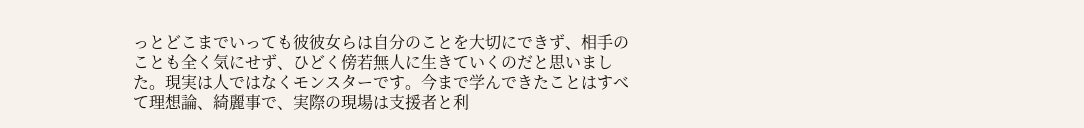っとどこまでいっても彼彼女らは自分のことを大切にできず、相手のことも全く気にせず、ひどく傍若無人に生きていくのだと思いました。現実は人ではなくモンスターです。今まで学んできたことはすべて理想論、綺麗事で、実際の現場は支援者と利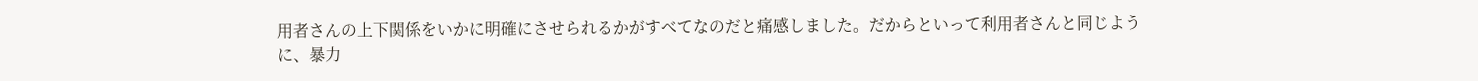用者さんの上下関係をいかに明確にさせられるかがすべてなのだと痛感しました。だからといって利用者さんと同じように、暴力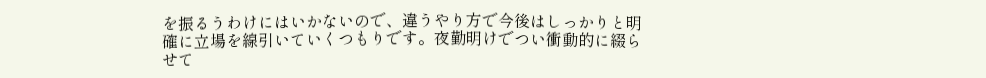を振るうわけにはいかないので、違うやり方で今後はしっかりと明確に立場を線引いていくつもりです。夜勤明けでつい衝動的に綴らせて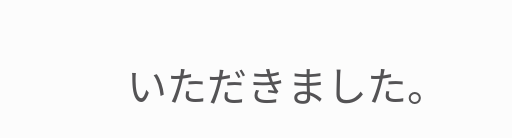いただきました。